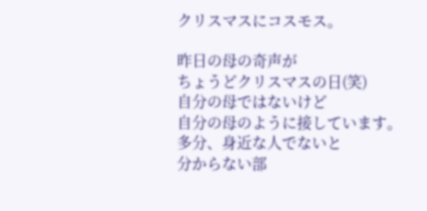クリスマスにコスモス。

昨日の母の奇声が
ちょうどクリスマスの日(笑)
自分の母ではないけど
自分の母のように接しています。
多分、身近な人でないと
分からない部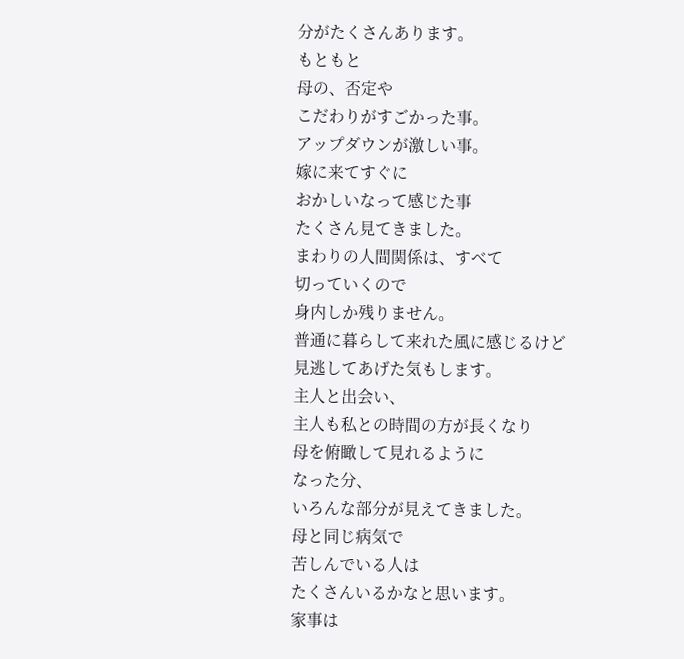分がたくさんあります。
もともと
母の、否定や
こだわりがすごかった事。
アップダウンが激しい事。
嫁に来てすぐに
おかしいなって感じた事
たくさん見てきました。
まわりの人間関係は、すべて
切っていくので
身内しか残りません。
普通に暮らして来れた風に感じるけど
見逃してあげた気もします。
主人と出会い、
主人も私との時間の方が長くなり
母を俯瞰して見れるように
なった分、
いろんな部分が見えてきました。
母と同じ病気で
苦しんでいる人は
たくさんいるかなと思います。
家事は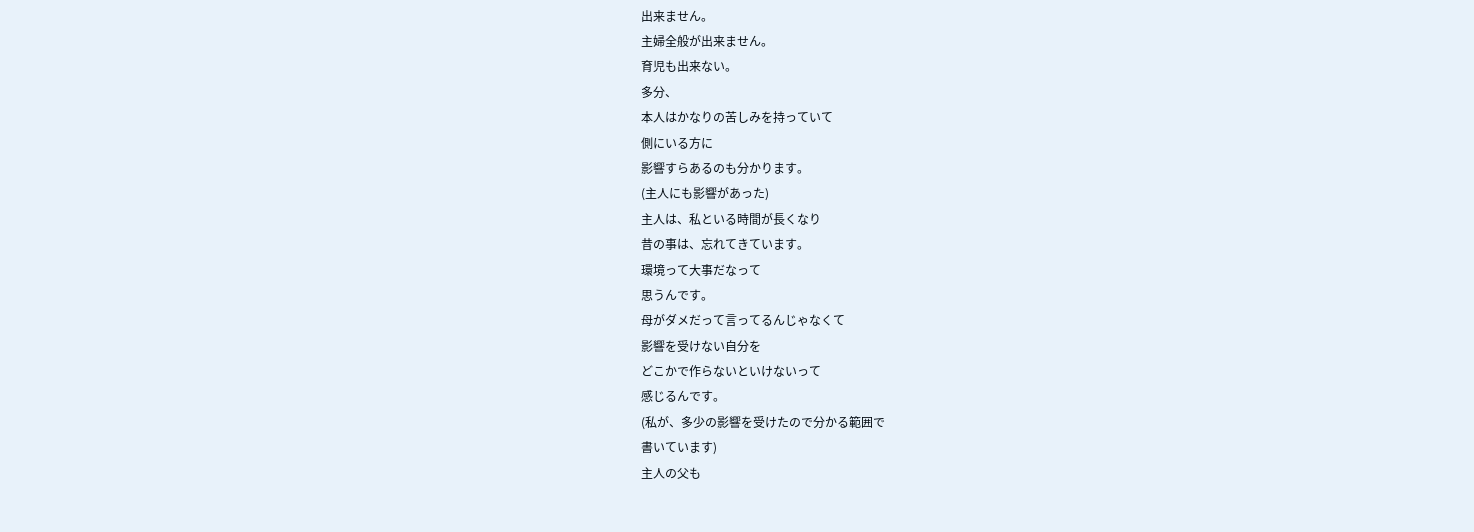出来ません。
主婦全般が出来ません。
育児も出来ない。
多分、
本人はかなりの苦しみを持っていて
側にいる方に
影響すらあるのも分かります。
(主人にも影響があった)
主人は、私といる時間が長くなり
昔の事は、忘れてきています。
環境って大事だなって
思うんです。
母がダメだって言ってるんじゃなくて
影響を受けない自分を
どこかで作らないといけないって
感じるんです。
(私が、多少の影響を受けたので分かる範囲で
書いています)
主人の父も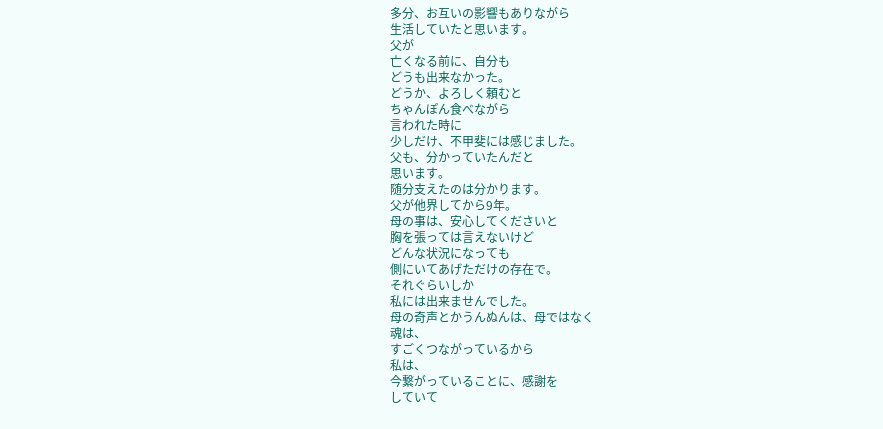多分、お互いの影響もありながら
生活していたと思います。
父が
亡くなる前に、自分も
どうも出来なかった。
どうか、よろしく頼むと
ちゃんぽん食べながら
言われた時に
少しだけ、不甲斐には感じました。
父も、分かっていたんだと
思います。
随分支えたのは分かります。
父が他界してから9年。
母の事は、安心してくださいと
胸を張っては言えないけど
どんな状況になっても
側にいてあげただけの存在で。
それぐらいしか
私には出来ませんでした。
母の奇声とかうんぬんは、母ではなく
魂は、
すごくつながっているから
私は、
今繋がっていることに、感謝を
していて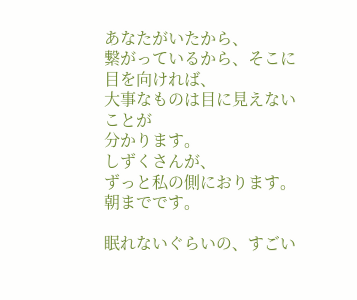あなたがいたから、
繋がっているから、そこに
目を向ければ、
大事なものは目に見えないことが
分かります。
しずくさんが、
ずっと私の側におります。
朝までです。

眠れないぐらいの、すごい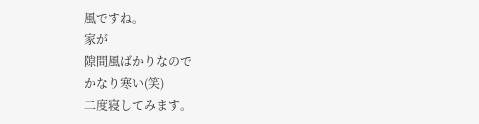風ですね。
家が
隙間風ばかりなので
かなり寒い(笑)
二度寝してみます。